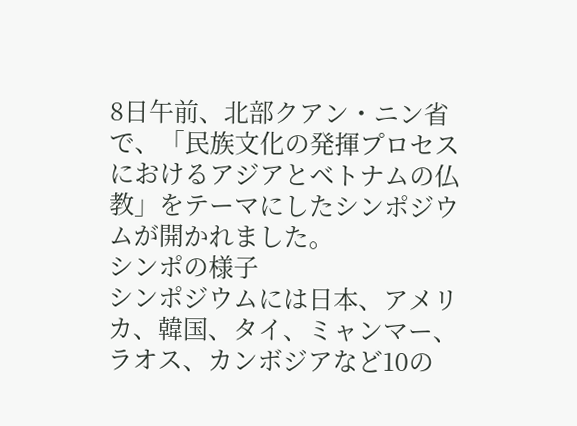8日午前、北部クアン・ニン省で、「民族文化の発揮プロセスにおけるアジアとベトナムの仏教」をテーマにしたシンポジウムが開かれました。
シンポの様子
シンポジウムには日本、アメリカ、韓国、タイ、ミャンマー、ラオス、カンボジアなど10の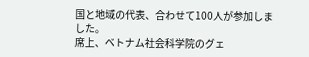国と地域の代表、合わせて100人が参加しました。
席上、ベトナム社会科学院のグェ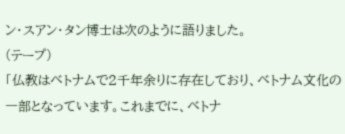ン・スアン・タン博士は次のように語りました。
(テープ)
「仏教はベトナムで2千年余りに存在しており、ベトナム文化の一部となっています。これまでに、ベトナ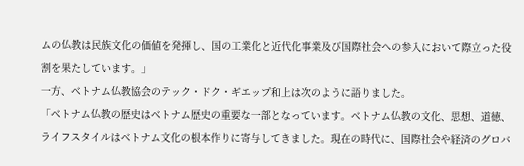ムの仏教は民族文化の価値を発揮し、国の工業化と近代化事業及び国際社会への参入において際立った役割を果たしています。」
一方、ベトナム仏教協会のテック・ドク・ギエップ和上は次のように語りました。
「ベトナム仏教の歴史はベトナム歴史の重要な一部となっています。ベトナム仏教の文化、思想、道徳、ライフスタイルはベトナム文化の根本作りに寄与してきました。現在の時代に、国際社会や経済のグロバ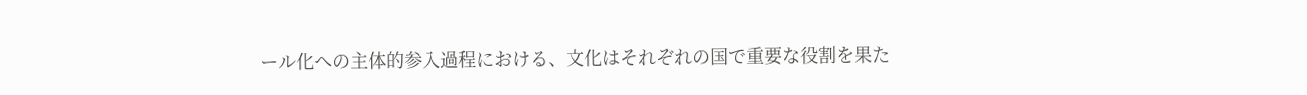ール化への主体的参入過程における、文化はそれぞれの国で重要な役割を果た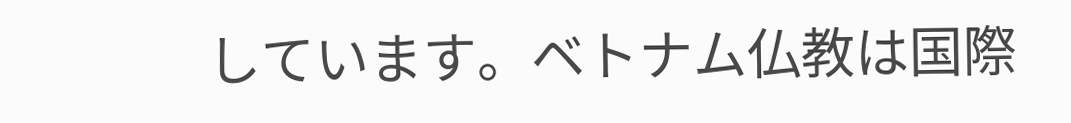しています。ベトナム仏教は国際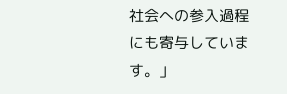社会への参入過程にも寄与しています。」